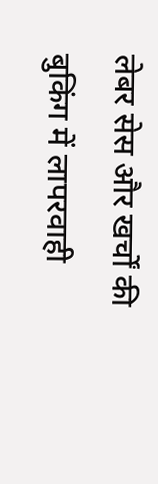लेबर सेस और खर्चों की बुकिंग में लापरवाही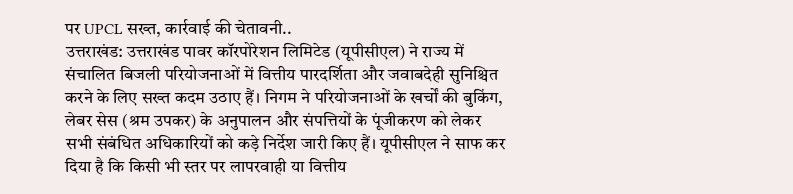पर UPCL सख्त, कार्रवाई की चेतावनी..
उत्तराखंड: उत्तराखंड पावर कॉरपोरेशन लिमिटेड (यूपीसीएल) ने राज्य में संचालित बिजली परियोजनाओं में वित्तीय पारदर्शिता और जवाबदेही सुनिश्चित करने के लिए सख्त कदम उठाए हैं। निगम ने परियोजनाओं के खर्चों की बुकिंग, लेबर सेस (श्रम उपकर) के अनुपालन और संपत्तियों के पूंजीकरण को लेकर सभी संबंधित अधिकारियों को कड़े निर्देश जारी किए हैं। यूपीसीएल ने साफ कर दिया है कि किसी भी स्तर पर लापरवाही या वित्तीय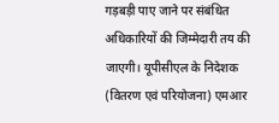गड़बड़ी पाए जाने पर संबंधित अधिकारियों की जिम्मेदारी तय की जाएगी। यूपीसीएल के निदेशक (वितरण एवं परियोजना) एमआर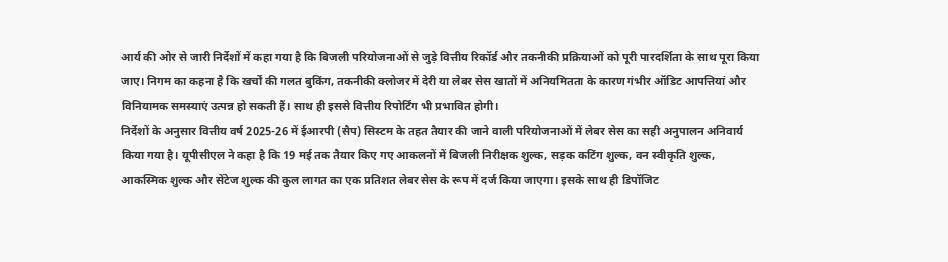आर्य की ओर से जारी निर्देशों में कहा गया है कि बिजली परियोजनाओं से जुड़े वित्तीय रिकॉर्ड और तकनीकी प्रक्रियाओं को पूरी पारदर्शिता के साथ पूरा किया जाए। निगम का कहना है कि खर्चों की गलत बुकिंग, तकनीकी क्लोजर में देरी या लेबर सेस खातों में अनियमितता के कारण गंभीर ऑडिट आपत्तियां और विनियामक समस्याएं उत्पन्न हो सकती हैं। साथ ही इससे वित्तीय रिपोर्टिंग भी प्रभावित होगी।
निर्देशों के अनुसार वित्तीय वर्ष 2025-26 में ईआरपी (सैप) सिस्टम के तहत तैयार की जाने वाली परियोजनाओं में लेबर सेस का सही अनुपालन अनिवार्य किया गया है। यूपीसीएल ने कहा है कि 19 मई तक तैयार किए गए आकलनों में बिजली निरीक्षक शुल्क, सड़क कटिंग शुल्क, वन स्वीकृति शुल्क, आकस्मिक शुल्क और सेंटेज शुल्क की कुल लागत का एक प्रतिशत लेबर सेस के रूप में दर्ज किया जाएगा। इसके साथ ही डिपॉजिट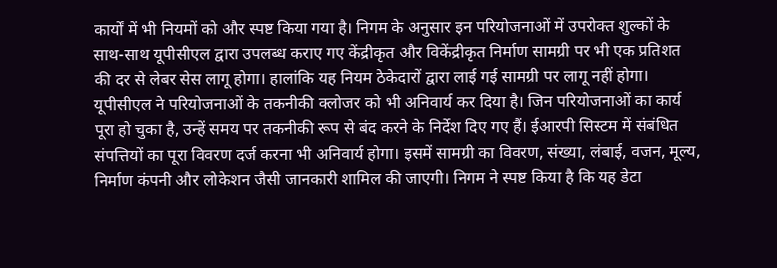कार्यों में भी नियमों को और स्पष्ट किया गया है। निगम के अनुसार इन परियोजनाओं में उपरोक्त शुल्कों के साथ-साथ यूपीसीएल द्वारा उपलब्ध कराए गए केंद्रीकृत और विकेंद्रीकृत निर्माण सामग्री पर भी एक प्रतिशत की दर से लेबर सेस लागू होगा। हालांकि यह नियम ठेकेदारों द्वारा लाई गई सामग्री पर लागू नहीं होगा।
यूपीसीएल ने परियोजनाओं के तकनीकी क्लोजर को भी अनिवार्य कर दिया है। जिन परियोजनाओं का कार्य पूरा हो चुका है, उन्हें समय पर तकनीकी रूप से बंद करने के निर्देश दिए गए हैं। ईआरपी सिस्टम में संबंधित संपत्तियों का पूरा विवरण दर्ज करना भी अनिवार्य होगा। इसमें सामग्री का विवरण, संख्या, लंबाई, वजन, मूल्य, निर्माण कंपनी और लोकेशन जैसी जानकारी शामिल की जाएगी। निगम ने स्पष्ट किया है कि यह डेटा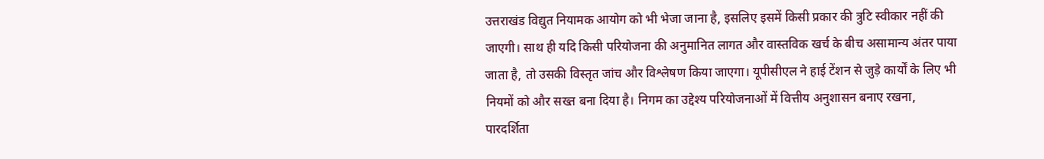उत्तराखंड विद्युत नियामक आयोग को भी भेजा जाना है, इसलिए इसमें किसी प्रकार की त्रुटि स्वीकार नहीं की जाएगी। साथ ही यदि किसी परियोजना की अनुमानित लागत और वास्तविक खर्च के बीच असामान्य अंतर पाया जाता है, तो उसकी विस्तृत जांच और विश्लेषण किया जाएगा। यूपीसीएल ने हाई टेंशन से जुड़े कार्यों के लिए भी नियमों को और सख्त बना दिया है। निगम का उद्देश्य परियोजनाओं में वित्तीय अनुशासन बनाए रखना, पारदर्शिता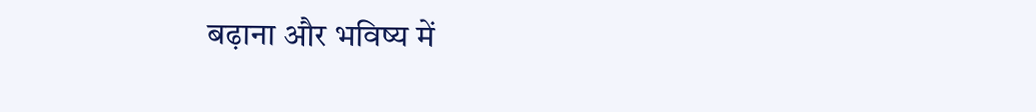बढ़ाना और भविष्य में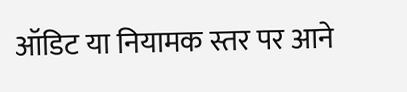ऑडिट या नियामक स्तर पर आने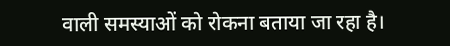वाली समस्याओं को रोकना बताया जा रहा है।